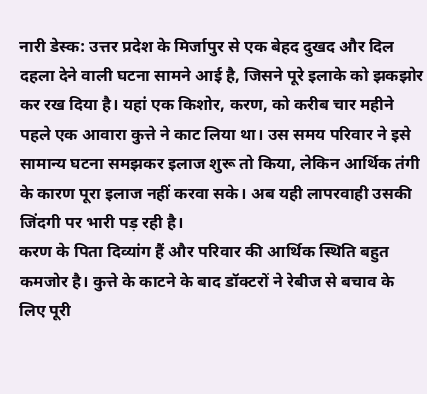नारी डेस्क: उत्तर प्रदेश के मिर्जापुर से एक बेहद दुखद और दिल दहला देने वाली घटना सामने आई है, जिसने पूरे इलाके को झकझोर कर रख दिया है। यहां एक किशोर, करण, को करीब चार महीने पहले एक आवारा कुत्ते ने काट लिया था। उस समय परिवार ने इसे सामान्य घटना समझकर इलाज शुरू तो किया, लेकिन आर्थिक तंगी के कारण पूरा इलाज नहीं करवा सके। अब यही लापरवाही उसकी जिंदगी पर भारी पड़ रही है।
करण के पिता दिव्यांग हैं और परिवार की आर्थिक स्थिति बहुत कमजोर है। कुत्ते के काटने के बाद डॉक्टरों ने रेबीज से बचाव के लिए पूरी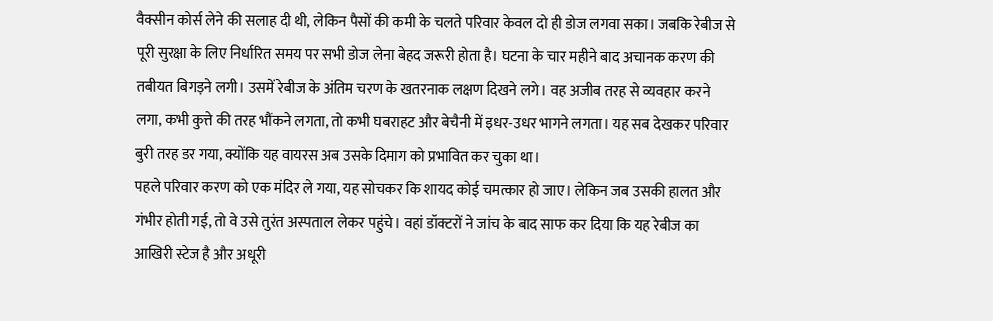वैक्सीन कोर्स लेने की सलाह दी थी, लेकिन पैसों की कमी के चलते परिवार केवल दो ही डोज लगवा सका। जबकि रेबीज से पूरी सुरक्षा के लिए निर्धारित समय पर सभी डोज लेना बेहद जरूरी होता है। घटना के चार महीने बाद अचानक करण की तबीयत बिगड़ने लगी। उसमें रेबीज के अंतिम चरण के खतरनाक लक्षण दिखने लगे। वह अजीब तरह से व्यवहार करने लगा, कभी कुत्ते की तरह भौंकने लगता, तो कभी घबराहट और बेचैनी में इधर-उधर भागने लगता। यह सब देखकर परिवार बुरी तरह डर गया, क्योंकि यह वायरस अब उसके दिमाग को प्रभावित कर चुका था।
पहले परिवार करण को एक मंदिर ले गया, यह सोचकर कि शायद कोई चमत्कार हो जाए। लेकिन जब उसकी हालत और गंभीर होती गई, तो वे उसे तुरंत अस्पताल लेकर पहुंचे। वहां डॉक्टरों ने जांच के बाद साफ कर दिया कि यह रेबीज का आखिरी स्टेज है और अधूरी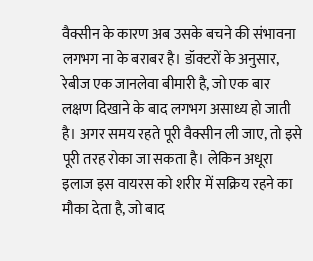वैक्सीन के कारण अब उसके बचने की संभावना लगभग ना के बराबर है। डॉक्टरों के अनुसार, रेबीज एक जानलेवा बीमारी है, जो एक बार लक्षण दिखाने के बाद लगभग असाध्य हो जाती है। अगर समय रहते पूरी वैक्सीन ली जाए, तो इसे पूरी तरह रोका जा सकता है। लेकिन अधूरा इलाज इस वायरस को शरीर में सक्रिय रहने का मौका देता है, जो बाद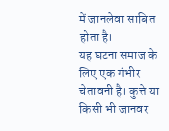में जानलेवा साबित होता है।
यह घटना समाज के लिए एक गंभीर चेतावनी है। कुत्ते या किसी भी जानवर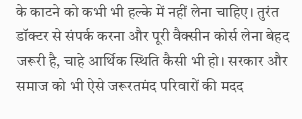के काटने को कभी भी हल्के में नहीं लेना चाहिए। तुरंत डॉक्टर से संपर्क करना और पूरी वैक्सीन कोर्स लेना बेहद जरूरी है, चाहे आर्थिक स्थिति कैसी भी हो। सरकार और समाज को भी ऐसे जरूरतमंद परिवारों की मदद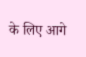के लिए आगे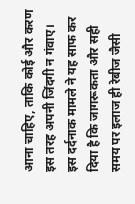आना चाहिए, ताकि कोई और करण इस तरह अपनी जिंदगी न गंवाए।
इस दर्दनाक मामले ने यह साफ कर दिया है कि जागरूकता और सही समय पर इलाज ही रेबीज जैसी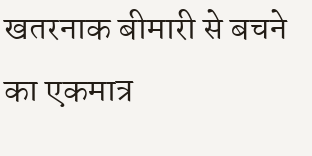खतरनाक बीमारी से बचने का एकमात्र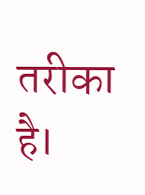तरीका है।